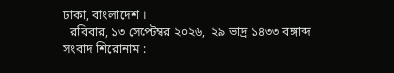ঢাকা, বাংলাদেশ ।
  রবিবার, ১৩ সেপ্টেম্বর ২০২৬,  ২৯ ভাদ্র ১৪৩৩ বঙ্গাব্দ
সংবাদ শিরোনাম :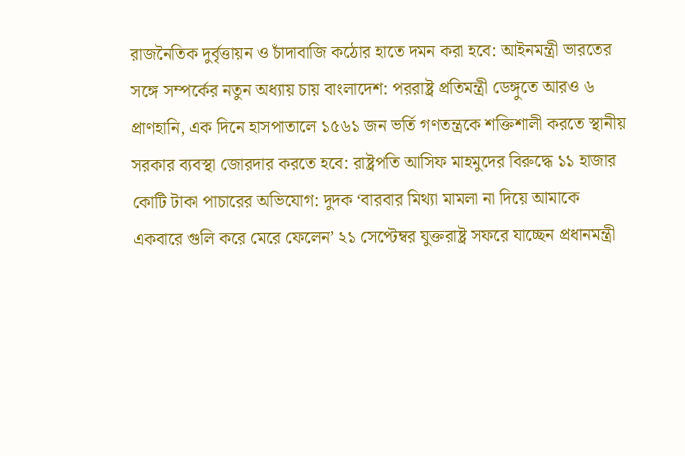রাজনৈতিক দুর্বৃত্তায়ন ও চাঁদাবাজি কঠোর হাতে দমন করা হবে: আইনমন্ত্রী ভারতের সঙ্গে সম্পর্কের নতুন অধ্যায় চায় বাংলাদেশ: পররাষ্ট্র প্রতিমন্ত্রী ডেঙ্গুতে আরও ৬ প্রাণহানি, এক দিনে হাসপাতালে ১৫৬১ জন ভর্তি গণতন্ত্রকে শক্তিশালী করতে স্থানীয় সরকার ব্যবস্থা জোরদার করতে হবে: রাষ্ট্রপতি আসিফ মাহমুদের বিরুদ্ধে ১১ হাজার কোটি টাকা পাচারের অভিযোগ: দুদক ‘বারবার মিথ্যা মামলা না দিয়ে আমাকে একবারে গুলি করে মেরে ফেলেন’ ২১ সেপ্টেম্বর যুক্তরাষ্ট্র সফরে যাচ্ছেন প্রধানমন্ত্রী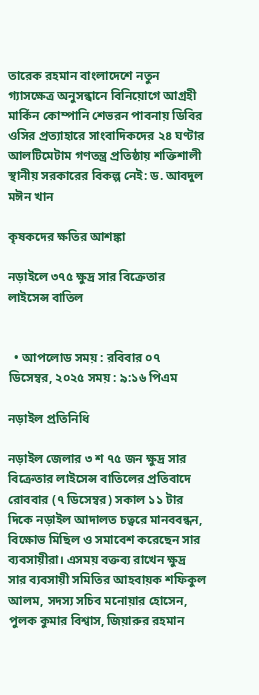তারেক রহমান বাংলাদেশে নতুন গ্যাসক্ষেত্র অনুসন্ধানে বিনিয়োগে আগ্রহী মার্কিন কোম্পানি শেভরন পাবনায় ডিবির ওসির প্রত্যাহারে সাংবাদিকদের ২৪ ঘণ্টার আলটিমেটাম গণতন্ত্র প্রতিষ্ঠায় শক্তিশালী স্থানীয় সরকারের বিকল্প নেই: ড. আবদুল মঈন খান

কৃষকদের ক্ষতির আশঙ্কা

নড়াইলে ৩৭৫ ক্ষুদ্র সার বিক্রেতার লাইসেন্স বাতিল


  • আপলোড সময় : রবিবার ০৭ ডিসেম্বর, ২০২৫ সময় : ৯:১৬ পিএম

নড়াইল প্রতিনিধি

নড়াইল জেলার ৩ শ ৭৫ জন ক্ষুদ্র সার বিক্রেতার লাইসেন্স বাতিলের প্রতিবাদে রোববার (৭ ডিসেম্বর) সকাল ১১ টার দিকে নড়াইল আদালত চত্বরে মানববন্ধন, বিক্ষোভ মিছিল ও সমাবেশ করেছেন সার ব্যবসায়ীরা। এসময় বক্তব্য রাখেন ক্ষুদ্র সার ব্যবসায়ী সমিতির আহবায়ক শফিকুল আলম, সদস্য সচিব মনোয়ার হোসেন, পুলক কুমার বিশ্বাস, জিয়ারুর রহমান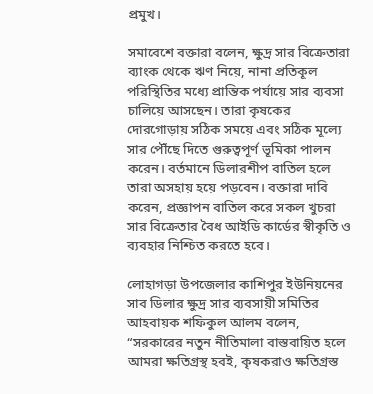প্রমুখ।

সমাবেশে বক্তারা বলেন, ক্ষুদ্র সার বিক্রেতারা ব্যাংক থেকে ঋণ নিয়ে, নানা প্রতিকূল পরিস্থিতির মধ্যে প্রান্তিক পর্যায়ে সার ব্যবসা চালিয়ে আসছেন। তারা কৃষকের দোরগোড়ায় সঠিক সময়ে এবং সঠিক মূল্যে সার পৌঁছে দিতে গুরুত্বপূর্ণ ভূমিকা পালন করেন। বর্তমানে ডিলারশীপ বাতিল হলে তারা অসহায় হয়ে পড়বেন। বক্তারা দাবি করেন, প্রজ্ঞাপন বাতিল করে সকল খুচরা সার বিক্রেতার বৈধ আইডি কার্ডের স্বীকৃতি ও ব্যবহার নিশ্চিত করতে হবে।

লোহাগড়া উপজেলার কাশিপুর ইউনিয়নের সাব ডিলার ক্ষুদ্র সার ব্যবসায়ী সমিতির আহবায়ক শফিকুল আলম বলেন, “সরকারের নতুন নীতিমালা বাস্তবায়িত হলে আমরা ক্ষতিগ্রস্থ হবই, কৃষকরাও ক্ষতিগ্রস্ত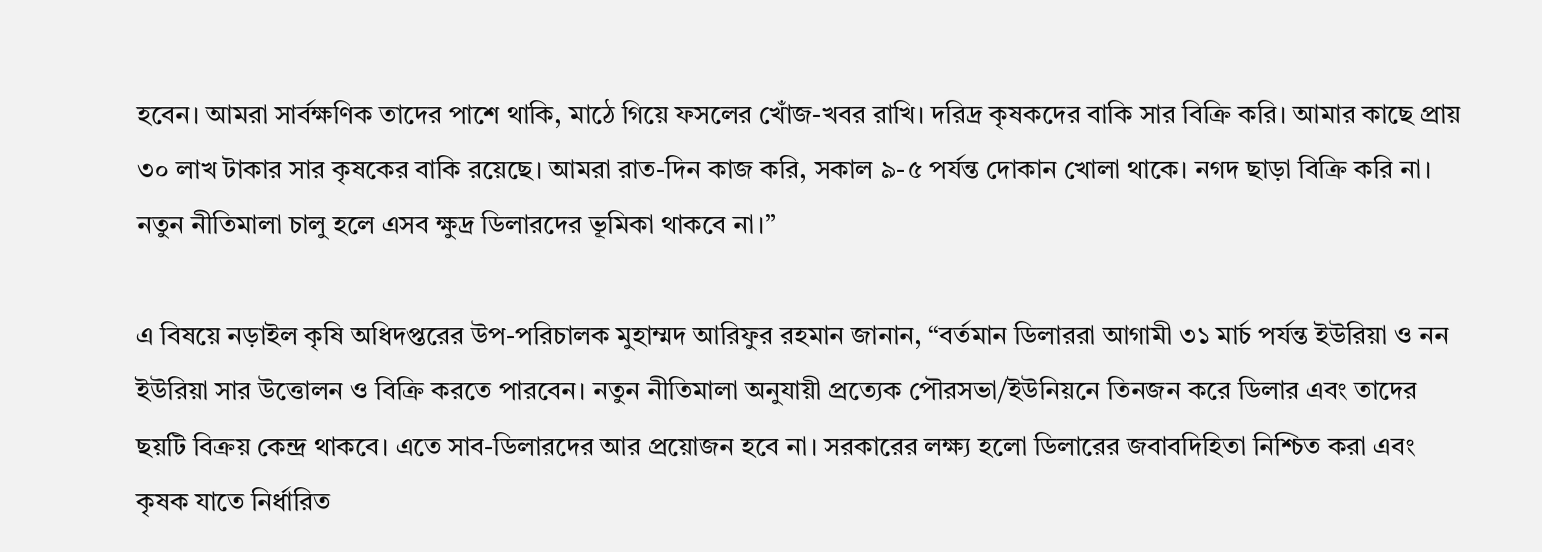হবেন। আমরা সার্বক্ষণিক তাদের পাশে থাকি, মাঠে গিয়ে ফসলের খোঁজ-খবর রাখি। দরিদ্র কৃষকদের বাকি সার বিক্রি করি। আমার কাছে প্রায় ৩০ লাখ টাকার সার কৃষকের বাকি রয়েছে। আমরা রাত-দিন কাজ করি, সকাল ৯-৫ পর্যন্ত দোকান খোলা থাকে। নগদ ছাড়া বিক্রি করি না। নতুন নীতিমালা চালু হলে এসব ক্ষুদ্র ডিলারদের ভূমিকা থাকবে না।”

এ বিষয়ে নড়াইল কৃষি অধিদপ্তরের উপ-পরিচালক মুহাম্মদ আরিফুর রহমান জানান, “বর্তমান ডিলাররা আগামী ৩১ মার্চ পর্যন্ত ইউরিয়া ও নন ইউরিয়া সার উত্তোলন ও বিক্রি করতে পারবেন। নতুন নীতিমালা অনুযায়ী প্রত্যেক পৌরসভা/ইউনিয়নে তিনজন করে ডিলার এবং তাদের ছয়টি বিক্রয় কেন্দ্র থাকবে। এতে সাব-ডিলারদের আর প্রয়োজন হবে না। সরকারের লক্ষ্য হলো ডিলারের জবাবদিহিতা নিশ্চিত করা এবং কৃষক যাতে নির্ধারিত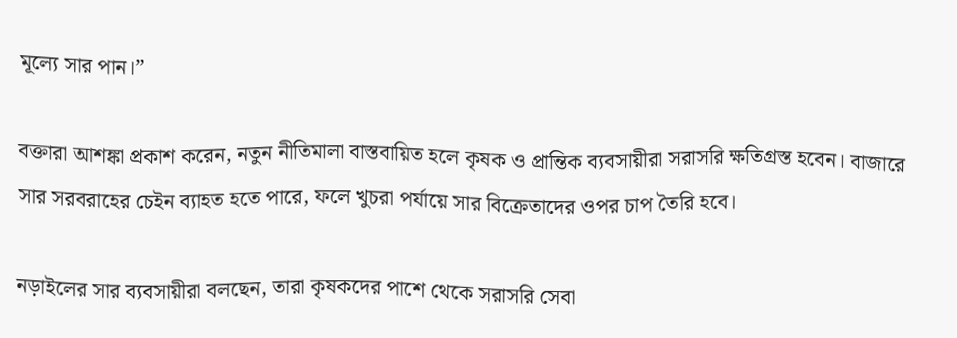মূল্যে সার পান।”

বক্তারা আশঙ্কা প্রকাশ করেন, নতুন নীতিমালা বাস্তবায়িত হলে কৃষক ও প্রান্তিক ব্যবসায়ীরা সরাসরি ক্ষতিগ্রস্ত হবেন। বাজারে সার সরবরাহের চেইন ব্যাহত হতে পারে, ফলে খুচরা পর্যায়ে সার বিক্রেতাদের ওপর চাপ তৈরি হবে।

নড়াইলের সার ব্যবসায়ীরা বলছেন, তারা কৃষকদের পাশে থেকে সরাসরি সেবা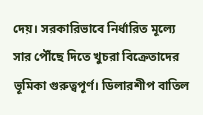দেয়। সরকারিভাবে নির্ধারিত মূল্যে সার পৌঁছে দিতে খুচরা বিক্রেতাদের ভূমিকা গুরুত্বপূর্ণ। ডিলারশীপ বাতিল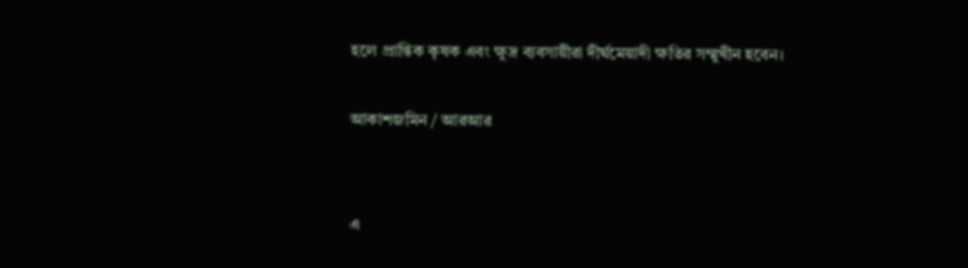হলে প্রান্তিক কৃষক এবং ক্ষুদ্র ব্যবসায়ীরা দীর্ঘমেয়াদী ক্ষতির সম্মুখীন হবেন।

আকাশজমিন / আরআর


এ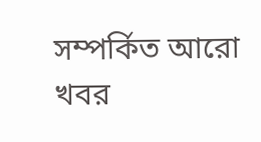সম্পর্কিত আরো খবর